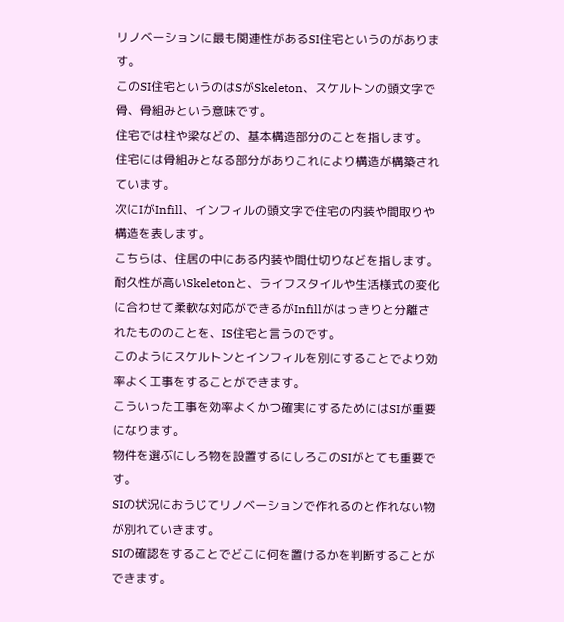リノベーションに最も関連性があるSI住宅というのがあります。
このSI住宅というのはSがSkeleton、スケルトンの頭文字で骨、骨組みという意味です。
住宅では柱や梁などの、基本構造部分のことを指します。
住宅には骨組みとなる部分がありこれにより構造が構築されています。
次にIがInfill、インフィルの頭文字で住宅の内装や間取りや構造を表します。
こちらは、住居の中にある内装や間仕切りなどを指します。
耐久性が高いSkeletonと、ライフスタイルや生活様式の変化に合わせて柔軟な対応ができるがInfillがはっきりと分離されたもののことを、IS住宅と言うのです。
このようにスケルトンとインフィルを別にすることでより効率よく工事をすることができます。
こういった工事を効率よくかつ確実にするためにはSIが重要になります。
物件を選ぶにしろ物を設置するにしろこのSIがとても重要です。
SIの状況におうじてリノベーションで作れるのと作れない物が別れていきます。
SIの確認をすることでどこに何を置けるかを判断することができます。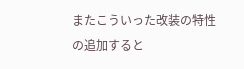またこういった改装の特性の追加すると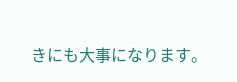きにも大事になります。